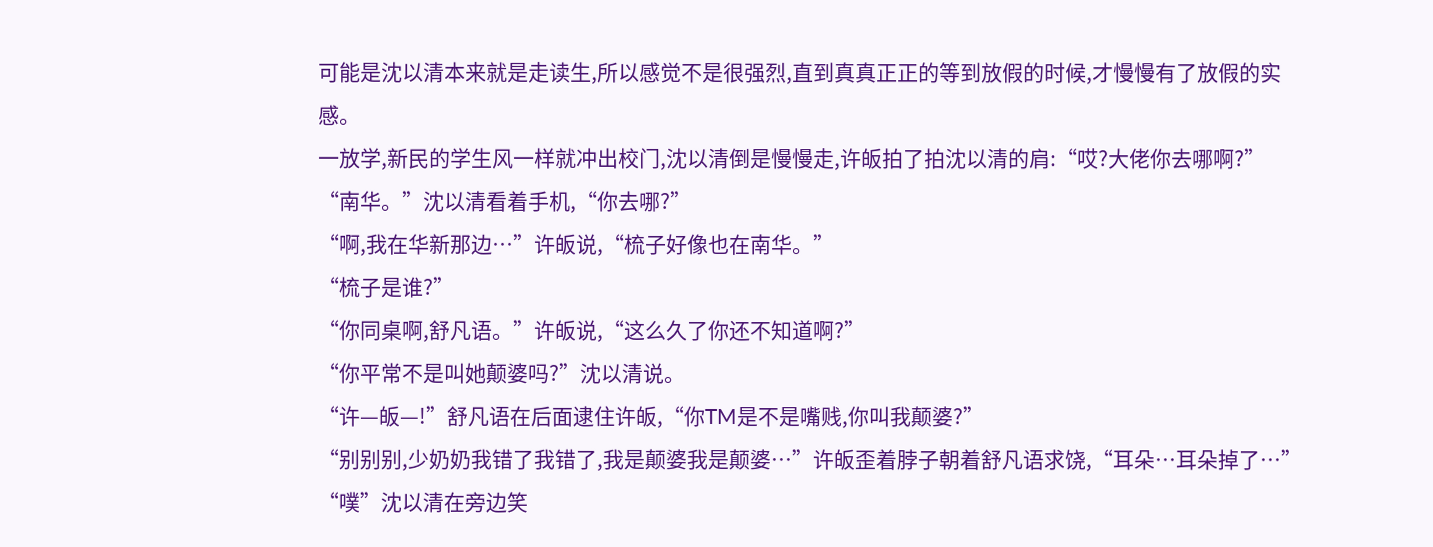可能是沈以清本来就是走读生,所以感觉不是很强烈,直到真真正正的等到放假的时候,才慢慢有了放假的实感。
一放学,新民的学生风一样就冲出校门,沈以清倒是慢慢走,许皈拍了拍沈以清的肩:“哎?大佬你去哪啊?”
“南华。”沈以清看着手机,“你去哪?”
“啊,我在华新那边…”许皈说,“梳子好像也在南华。”
“梳子是谁?”
“你同桌啊,舒凡语。”许皈说,“这么久了你还不知道啊?”
“你平常不是叫她颠婆吗?”沈以清说。
“许—皈—!”舒凡语在后面逮住许皈,“你TM是不是嘴贱,你叫我颠婆?”
“别别别,少奶奶我错了我错了,我是颠婆我是颠婆…”许皈歪着脖子朝着舒凡语求饶,“耳朵…耳朵掉了…”
“噗”沈以清在旁边笑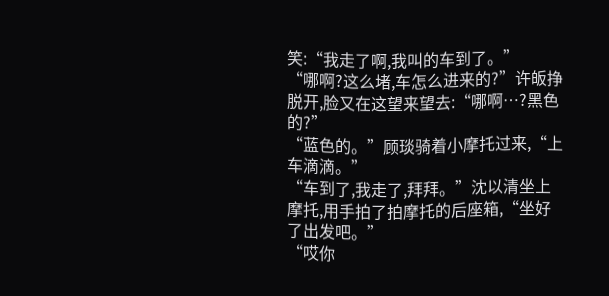笑:“我走了啊,我叫的车到了。”
“哪啊?这么堵,车怎么进来的?”许皈挣脱开,脸又在这望来望去:“哪啊…?黑色的?”
“蓝色的。”顾琰骑着小摩托过来,“上车滴滴。”
“车到了,我走了,拜拜。”沈以清坐上摩托,用手拍了拍摩托的后座箱,“坐好了出发吧。”
“哎你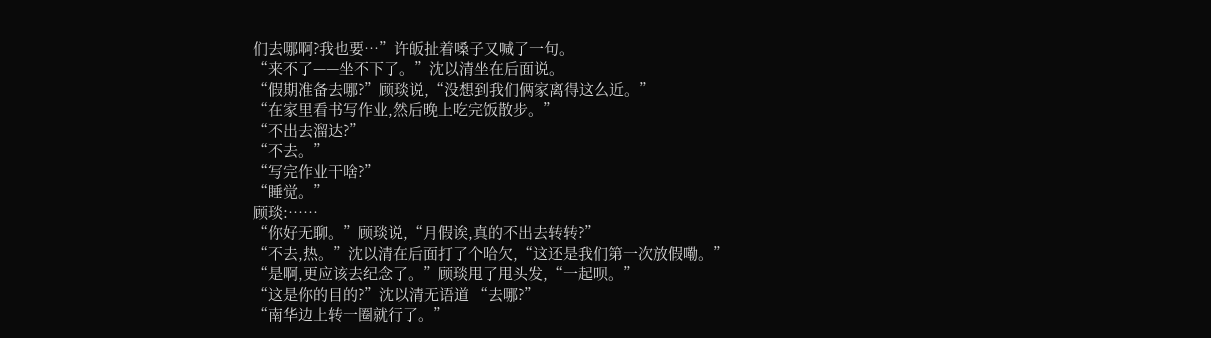们去哪啊?我也要…”许皈扯着嗓子又喊了一句。
“来不了——坐不下了。”沈以清坐在后面说。
“假期准备去哪?”顾琰说,“没想到我们俩家离得这么近。”
“在家里看书写作业,然后晚上吃完饭散步。”
“不出去溜达?”
“不去。”
“写完作业干啥?”
“睡觉。”
顾琰:……
“你好无聊。”顾琰说,“月假诶,真的不出去转转?”
“不去,热。”沈以清在后面打了个哈欠,“这还是我们第一次放假嘞。”
“是啊,更应该去纪念了。”顾琰甩了甩头发,“一起呗。”
“这是你的目的?”沈以清无语道 “去哪?”
“南华边上转一圈就行了。”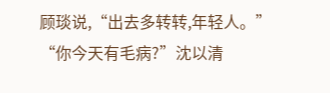顾琰说,“出去多转转,年轻人。”
“你今天有毛病?”沈以清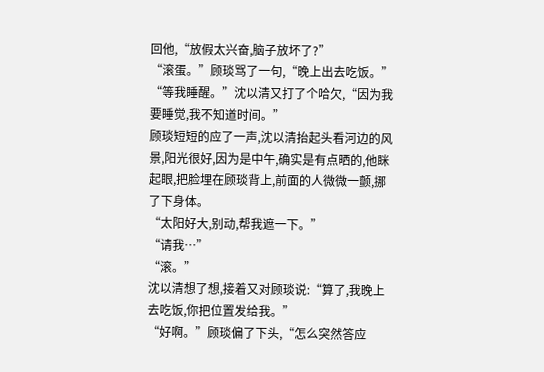回他,“放假太兴奋,脑子放坏了?”
“滚蛋。”顾琰骂了一句,“晚上出去吃饭。”
“等我睡醒。”沈以清又打了个哈欠,“因为我要睡觉,我不知道时间。”
顾琰短短的应了一声,沈以清抬起头看河边的风景,阳光很好,因为是中午,确实是有点晒的,他眯起眼,把脸埋在顾琰背上,前面的人微微一颤,挪了下身体。
“太阳好大,别动,帮我遮一下。”
“请我…”
“滚。”
沈以清想了想,接着又对顾琰说:“算了,我晚上去吃饭,你把位置发给我。”
“好啊。”顾琰偏了下头,“怎么突然答应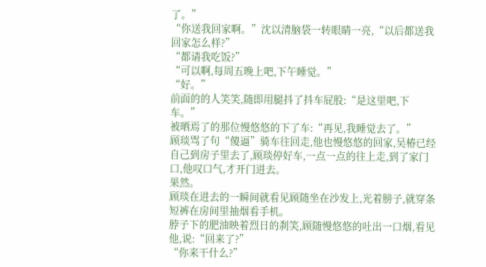了。”
“你送我回家啊。”沈以清脑袋一转眼睛一亮,“以后都送我回家怎么样?”
“都请我吃饭?”
“可以啊,每周五晚上吧,下午睡觉。”
“好。”
前面的的人笑笑,随即用腿抖了抖车屁股:“是这里吧,下车。”
被晒焉了的那位慢悠悠的下了车:“再见,我睡觉去了。”
顾琰骂了句“傻逼”骑车往回走,他也慢悠悠的回家,吴椿已经自己到房子里去了,顾琰停好车,一点一点的往上走,到了家门口,他叹口气,才开门进去。
果然。
顾琰在进去的一瞬间就看见顾随坐在沙发上,光着膀子,就穿条短裤在房间里抽烟看手机。
脖子下的肥油映着烈日的刹笑,顾随慢悠悠的吐出一口烟,看见他,说:“回来了?”
“你来干什么?”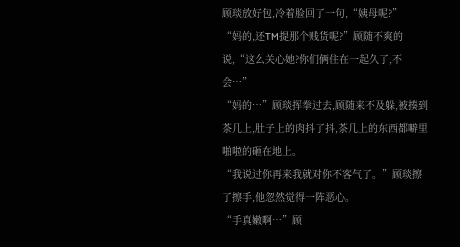顾琰放好包,冷着脸回了一句,“姨母呢?”
“妈的,还TM提那个贱货呢?”顾随不爽的说,“这么关心她?你们俩住在一起久了,不会…”
“妈的…”顾琰挥拳过去,顾随来不及躲,被揍到茶几上,肚子上的肉抖了抖,茶几上的东西都噼里啪啦的砸在地上。
“我说过你再来我就对你不客气了。”顾琰擦了擦手,他忽然觉得一阵恶心。
“手真嫩啊…”顾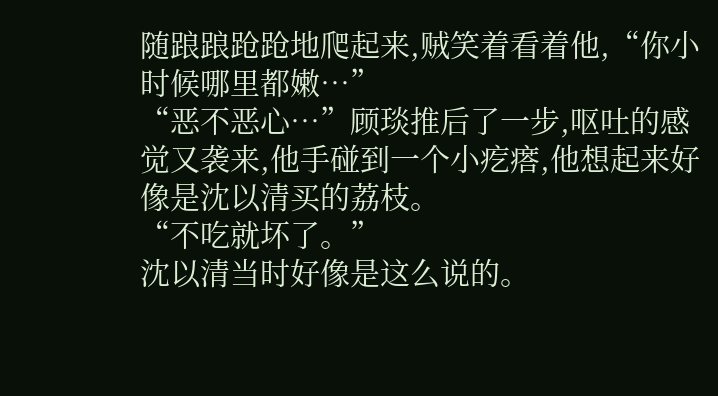随踉踉跄跄地爬起来,贼笑着看着他,“你小时候哪里都嫩…”
“恶不恶心…”顾琰推后了一步,呕吐的感觉又袭来,他手碰到一个小疙瘩,他想起来好像是沈以清买的荔枝。
“不吃就坏了。”
沈以清当时好像是这么说的。